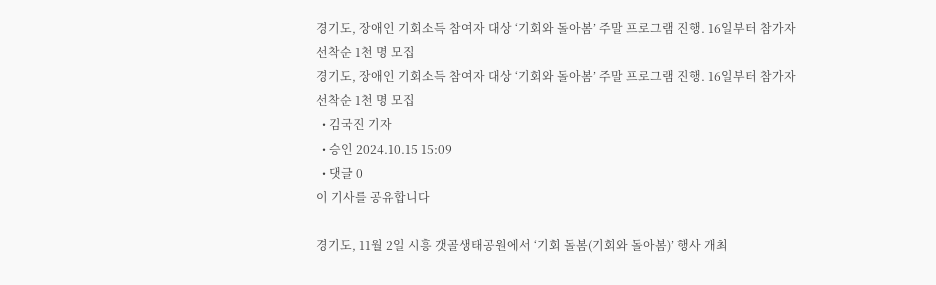경기도, 장애인 기회소득 참여자 대상 ‘기회와 돌아봄’ 주말 프로그램 진행. 16일부터 참가자 선착순 1천 명 모집
경기도, 장애인 기회소득 참여자 대상 ‘기회와 돌아봄’ 주말 프로그램 진행. 16일부터 참가자 선착순 1천 명 모집
  • 김국진 기자
  • 승인 2024.10.15 15:09
  • 댓글 0
이 기사를 공유합니다

경기도, 11월 2일 시흥 갯골생태공원에서 ‘기회 돌봄(기회와 돌아봄)’ 행사 개최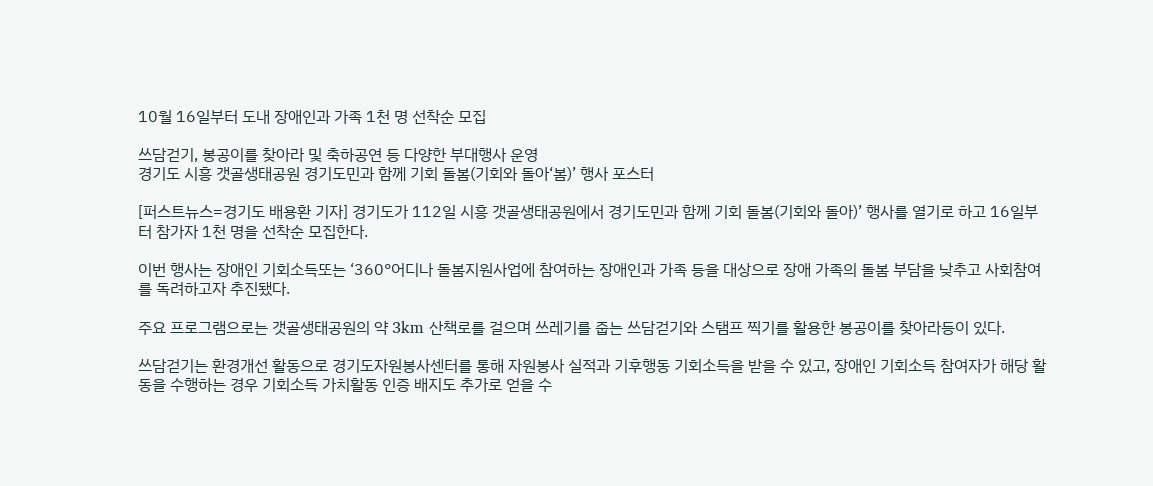10월 16일부터 도내 장애인과 가족 1천 명 선착순 모집

쓰담걷기, 봉공이를 찾아라 및 축하공연 등 다양한 부대행사 운영
경기도 시흥 갯골생태공원 경기도민과 함께 기회 돌봄(기회와 돌아‘봄)’ 행사 포스터

[퍼스트뉴스=경기도 배용환 기자] 경기도가 112일 시흥 갯골생태공원에서 경기도민과 함께 기회 돌봄(기회와 돌아)’ 행사를 열기로 하고 16일부터 참가자 1천 명을 선착순 모집한다.

이번 행사는 장애인 기회소득또는 ‘360°어디나 돌봄지원사업에 참여하는 장애인과 가족 등을 대상으로 장애 가족의 돌봄 부담을 낮추고 사회참여를 독려하고자 추진됐다.

주요 프로그램으로는 갯골생태공원의 약 3km 산책로를 걸으며 쓰레기를 줍는 쓰담걷기와 스탬프 찍기를 활용한 봉공이를 찾아라등이 있다.

쓰담걷기는 환경개선 활동으로 경기도자원봉사센터를 통해 자원봉사 실적과 기후행동 기회소득을 받을 수 있고, 장애인 기회소득 참여자가 해당 활동을 수행하는 경우 기회소득 가치활동 인증 배지도 추가로 얻을 수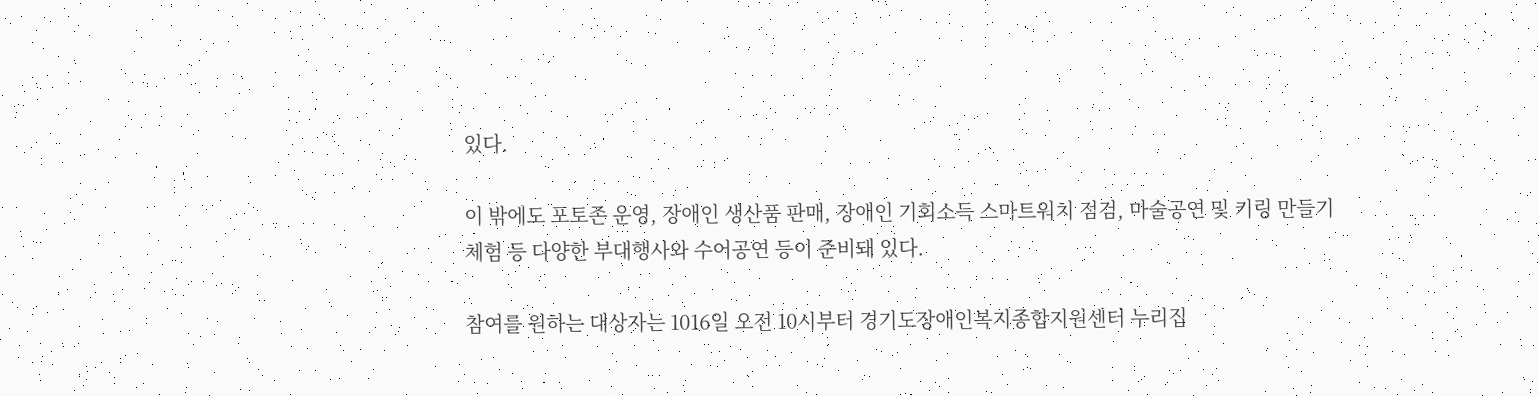있다.

이 밖에도 포토존 운영, 장애인 생산품 판매, 장애인 기회소득 스마트워치 점검, 마술공연 및 키링 만들기 체험 등 다양한 부대행사와 수어공연 등이 준비돼 있다.

참여를 원하는 대상자는 1016일 오전 10시부터 경기도장애인복지종합지원센터 누리집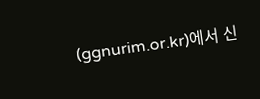(ggnurim.or.kr)에서 신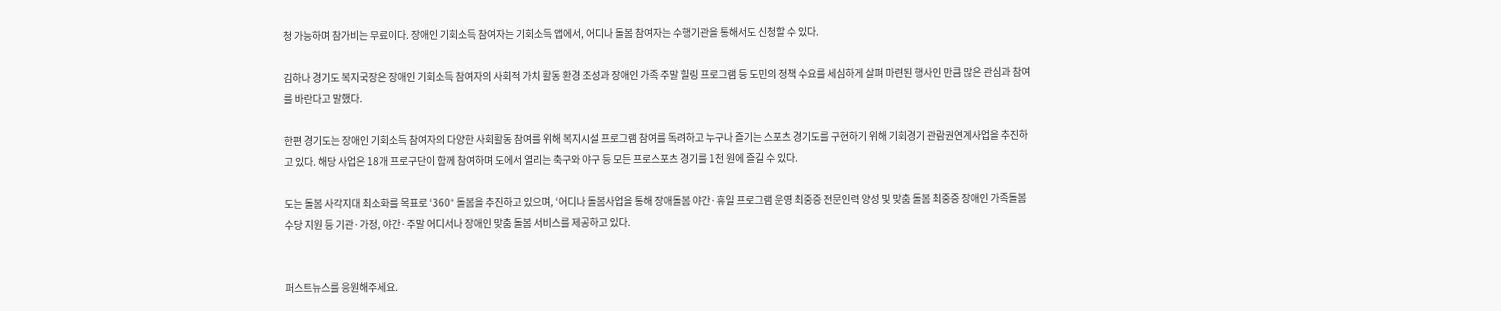청 가능하며 참가비는 무료이다. 장애인 기회소득 참여자는 기회소득 앱에서, 어디나 돌봄 참여자는 수행기관을 통해서도 신청할 수 있다.

김하나 경기도 복지국장은 장애인 기회소득 참여자의 사회적 가치 활동 환경 조성과 장애인 가족 주말 힐링 프로그램 등 도민의 정책 수요를 세심하게 살펴 마련된 행사인 만큼 많은 관심과 참여를 바란다고 말했다.

한편 경기도는 장애인 기회소득 참여자의 다양한 사회활동 참여를 위해 복지시설 프로그램 참여를 독려하고 누구나 즐기는 스포츠 경기도를 구현하기 위해 기회경기 관람권연계사업을 추진하고 있다. 해당 사업은 18개 프로구단이 함께 참여하며 도에서 열리는 축구와 야구 등 모든 프로스포츠 경기를 1천 원에 즐길 수 있다.

도는 돌봄 사각지대 최소화를 목표로 ‘360° 돌봄을 추진하고 있으며, ‘어디나 돌봄사업을 통해 장애돌봄 야간·휴일 프로그램 운영 최중증 전문인력 양성 및 맞춤 돌봄 최중증 장애인 가족돌봄 수당 지원 등 기관·가정, 야간·주말 어디서나 장애인 맞춤 돌봄 서비스를 제공하고 있다.


퍼스트뉴스를 응원해주세요.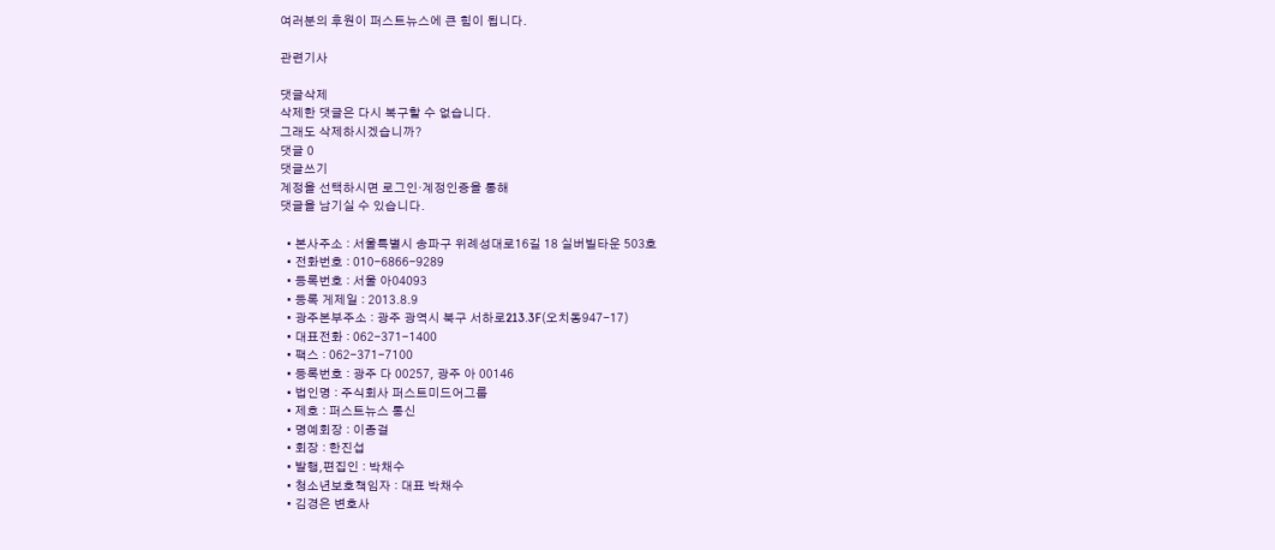여러분의 후원이 퍼스트뉴스에 큰 힘이 됩니다.

관련기사

댓글삭제
삭제한 댓글은 다시 복구할 수 없습니다.
그래도 삭제하시겠습니까?
댓글 0
댓글쓰기
계정을 선택하시면 로그인·계정인증을 통해
댓글을 남기실 수 있습니다.

  • 본사주소 : 서울특별시 송파구 위례성대로16길 18 실버빌타운 503호
  • 전화번호 : 010-6866-9289
  • 등록번호 : 서울 아04093
  • 등록 게제일 : 2013.8.9
  • 광주본부주소 : 광주 광역시 북구 서하로213.3F(오치동947-17)
  • 대표전화 : 062-371-1400
  • 팩스 : 062-371-7100
  • 등록번호 : 광주 다 00257, 광주 아 00146
  • 법인명 : 주식회사 퍼스트미드어그룹
  • 제호 : 퍼스트뉴스 통신
  • 명예회장 : 이종걸
  • 회장 : 한진섭
  • 발행,편집인 : 박채수
  • 청소년보호책임자 : 대표 박채수
  • 김경은 변호사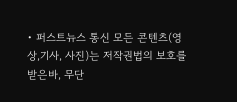• 퍼스트뉴스 통신 모든 콘텐츠(영상,기사, 사진)는 저작권법의 보호를 받은바, 무단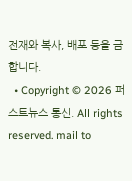전재와 복사, 배포 등을 금합니다.
  • Copyright © 2026 퍼스트뉴스 통신. All rights reserved. mail to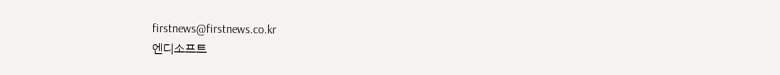firstnews@firstnews.co.kr
엔디소프트